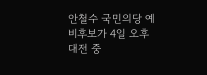안철수 국민의당 예비후보가 4일 오후 대전 중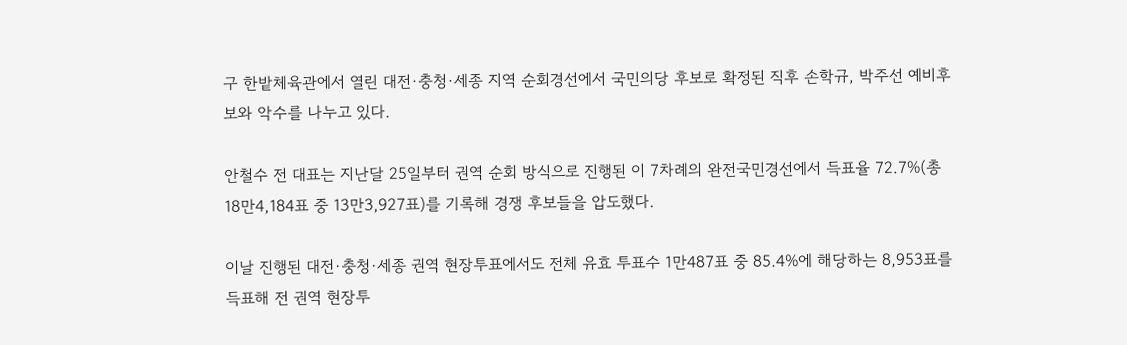구 한밭체육관에서 열린 대전·충청·세종 지역 순회경선에서 국민의당 후보로 확정된 직후 손학규, 박주선 예비후보와 악수를 나누고 있다.

안철수 전 대표는 지난달 25일부터 권역 순회 방식으로 진행된 이 7차례의 완전국민경선에서 득표율 72.7%(총 18만4,184표 중 13만3,927표)를 기록해 경쟁 후보들을 압도했다.

이날 진행된 대전·충청·세종 권역 현장투표에서도 전체 유효 투표수 1만487표 중 85.4%에 해당하는 8,953표를 득표해 전 권역 현장투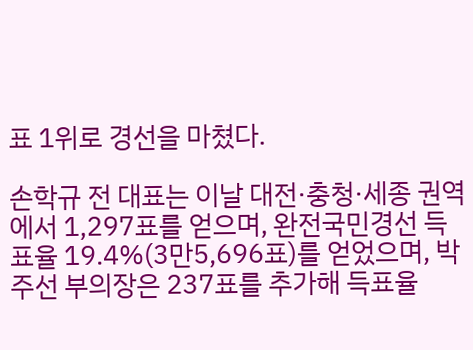표 1위로 경선을 마쳤다.

손학규 전 대표는 이날 대전·충청·세종 권역에서 1,297표를 얻으며, 완전국민경선 득표율 19.4%(3만5,696표)를 얻었으며, 박주선 부의장은 237표를 추가해 득표율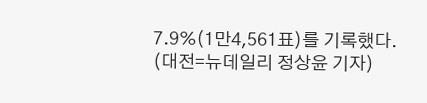7.9%(1만4,561표)를 기록했다. (대전=뉴데일리 정상윤 기자)